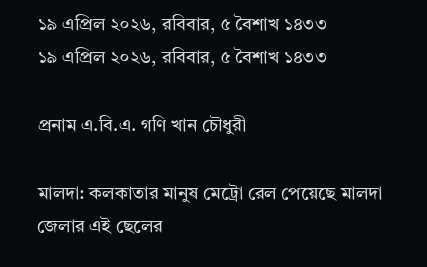১৯ এপ্রিল ২০২৬, রবিবার, ৫ বৈশাখ ১৪৩৩
১৯ এপ্রিল ২০২৬, রবিবার, ৫ বৈশাখ ১৪৩৩

প্রনাম এ.বি.এ. গণি খান চৌধুরী

মালদা: কলকাতার মানুষ মেট্রো রেল পেয়েছে মালদা জেলার এই ছেলের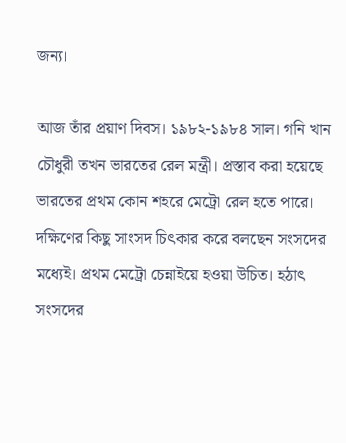জন্য।

আজ তাঁর প্রয়াণ দিবস। ১৯৮২-১৯৮৪ সাল। গনি খান চৌধুরী তখন ভারতের রেল মন্ত্রী। প্রস্তাব করা হয়েছে ভারতের প্রথম কোন শহরে মেট্রো রেল হতে পারে। দক্ষিণের কিছু সাংসদ চিৎকার করে বলছেন সংসদের মধ্যেই। প্রথম মেট্রো চেন্নাইয়ে হওয়া উচিত। হঠাৎ সংসদের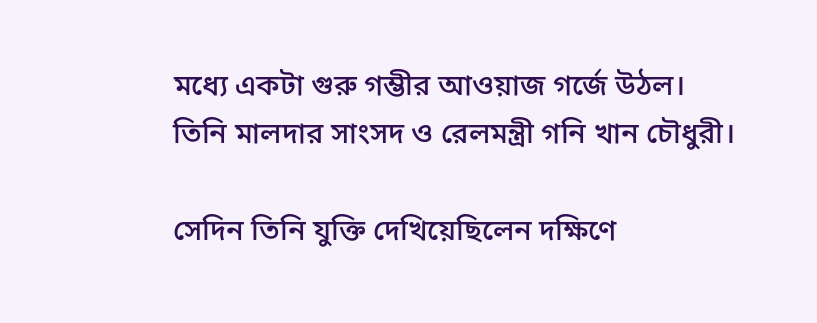মধ্যে একটা গুরু গম্ভীর আওয়াজ গর্জে উঠল। তিনি মালদার সাংসদ ও রেলমন্ত্রী গনি খান চৌধুরী।

সেদিন তিনি যুক্তি দেখিয়েছিলেন দক্ষিণে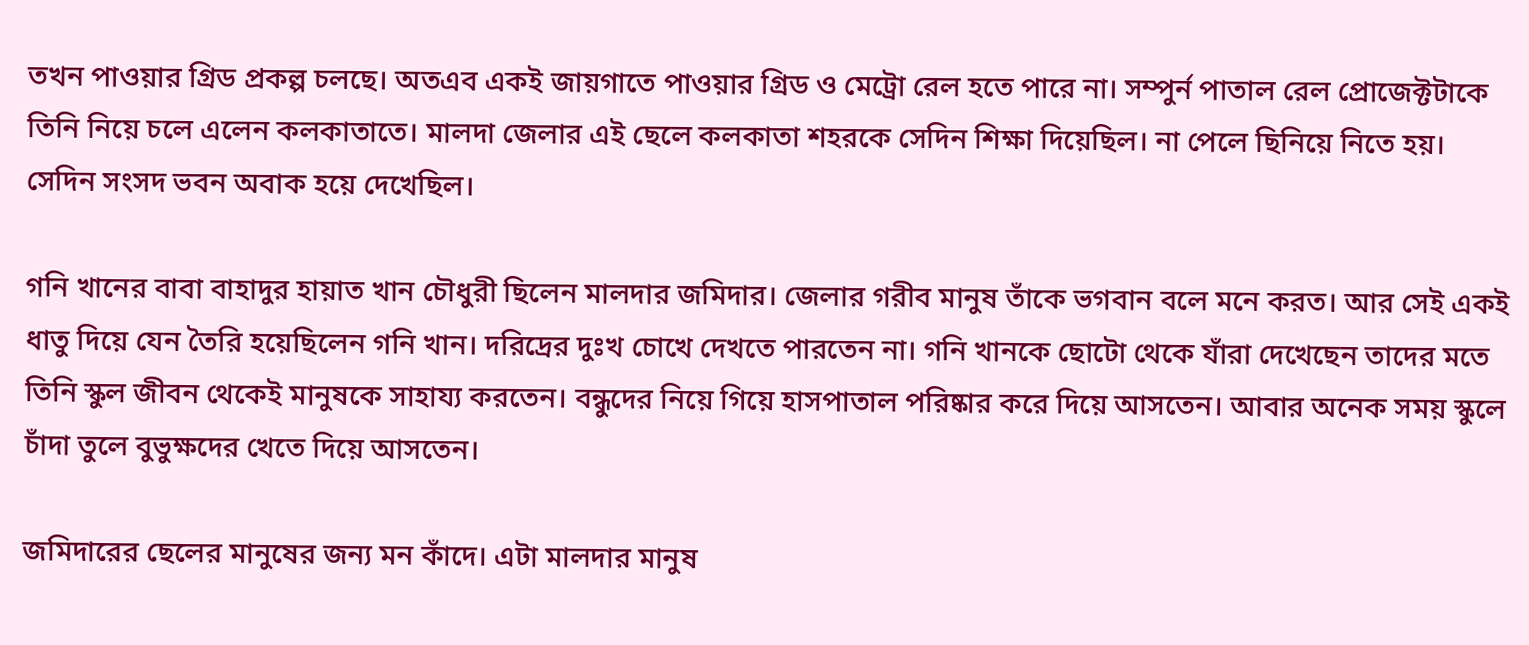তখন পাওয়ার গ্রিড প্রকল্প চলছে। অতএব একই জায়গাতে পাওয়ার গ্রিড ও মেট্রো রেল হতে পারে না। সম্পুর্ন পাতাল রেল প্রোজেক্টটাকে তিনি নিয়ে চলে এলেন কলকাতাতে। মালদা জেলার এই ছেলে কলকাতা শহরকে সেদিন শিক্ষা দিয়েছিল। না পেলে ছিনিয়ে নিতে হয়। সেদিন সংসদ ভবন অবাক হয়ে দেখেছিল।

গনি খানের বাবা বাহাদুর হায়াত খান চৌধুরী ছিলেন মালদার জমিদার। জেলার গরীব মানুষ তাঁকে ভগবান বলে মনে করত। আর সেই একই ধাতু দিয়ে যেন তৈরি হয়েছিলেন গনি খান। দরিদ্রের দুঃখ চোখে দেখতে পারতেন না। গনি খানকে ছোটো থেকে যাঁরা দেখেছেন তাদের মতে তিনি স্কুল জীবন থেকেই মানুষকে সাহায্য করতেন। বন্ধুদের নিয়ে গিয়ে হাসপাতাল পরিষ্কার করে দিয়ে আসতেন। আবার অনেক সময় স্কুলে চাঁদা তুলে বুভুক্ষদের খেতে দিয়ে আসতেন।

জমিদারের ছেলের মানুষের জন্য মন কাঁদে। এটা মালদার মানুষ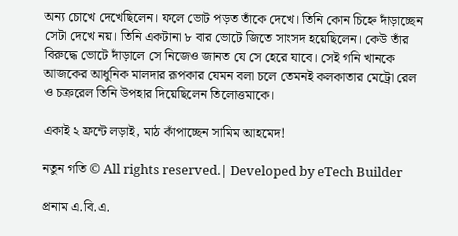অন্য চোখে দেখেছিলেন। ফলে ভোট পড়ত তাঁকে দেখে। তিনি কোন চিহ্নে দাঁড়াচ্ছেন সেটা দেখে নয়। তিনি একটানা ৮ বার ভোটে জিতে সাংসদ হয়েছিলেন। কেউ তাঁর বিরুদ্ধে ভোটে দাঁড়ালে সে নিজেও জানত যে সে হেরে যাবে। সেই গনি খানকে আজকের আধুনিক মালদার রূপকার যেমন বলা চলে তেমনই কলকাতার মেট্রো রেল ও চক্ররেল তিনি উপহার দিয়েছিলেন তিলোত্তমাকে।

একাই ২ ফ্রন্টে লড়াই, মাঠ কাঁপাচ্ছেন সামিম আহমেদ!

নতুন গতি © All rights reserved.| Developed by eTech Builder

প্রনাম এ.বি.এ.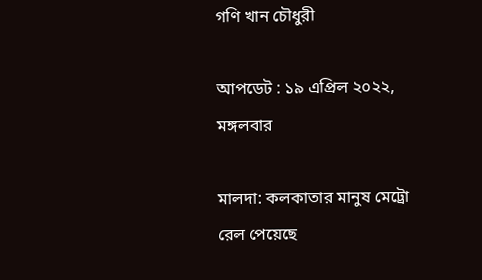গণি খান চৌধুরী

আপডেট : ১৯ এপ্রিল ২০২২, মঙ্গলবার

মালদা: কলকাতার মানুষ মেট্রো রেল পেয়েছে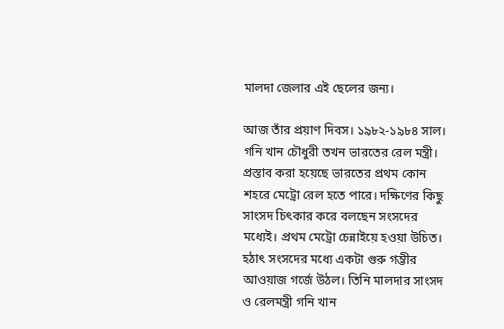মালদা জেলার এই ছেলের জন্য।

আজ তাঁর প্রয়াণ দিবস। ১৯৮২-১৯৮৪ সাল। গনি খান চৌধুরী তখন ভারতের রেল মন্ত্রী। প্রস্তাব করা হয়েছে ভারতের প্রথম কোন শহরে মেট্রো রেল হতে পারে। দক্ষিণের কিছু সাংসদ চিৎকার করে বলছেন সংসদের মধ্যেই। প্রথম মেট্রো চেন্নাইয়ে হওয়া উচিত। হঠাৎ সংসদের মধ্যে একটা গুরু গম্ভীর আওয়াজ গর্জে উঠল। তিনি মালদার সাংসদ ও রেলমন্ত্রী গনি খান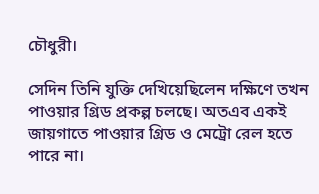চৌধুরী।

সেদিন তিনি যুক্তি দেখিয়েছিলেন দক্ষিণে তখন পাওয়ার গ্রিড প্রকল্প চলছে। অতএব একই জায়গাতে পাওয়ার গ্রিড ও মেট্রো রেল হতে পারে না।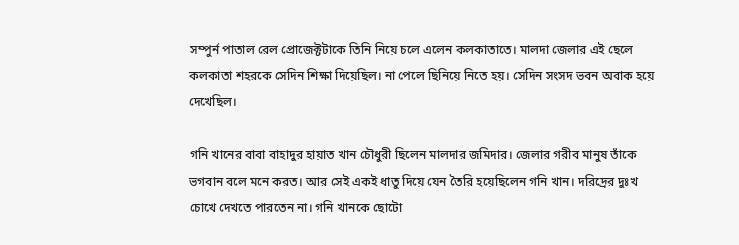সম্পুর্ন পাতাল রেল প্রোজেক্টটাকে তিনি নিয়ে চলে এলেন কলকাতাতে। মালদা জেলার এই ছেলে কলকাতা শহরকে সেদিন শিক্ষা দিয়েছিল। না পেলে ছিনিয়ে নিতে হয়। সেদিন সংসদ ভবন অবাক হয়ে দেখেছিল।

গনি খানের বাবা বাহাদুর হায়াত খান চৌধুরী ছিলেন মালদার জমিদার। জেলার গরীব মানুষ তাঁকে ভগবান বলে মনে করত। আর সেই একই ধাতু দিয়ে যেন তৈরি হয়েছিলেন গনি খান। দরিদ্রের দুঃখ চোখে দেখতে পারতেন না। গনি খানকে ছোটো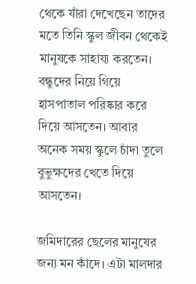থেকে যাঁরা দেখেছেন তাদের মতে তিনি স্কুল জীবন থেকেই মানুষকে সাহায্য করতেন। বন্ধুদের নিয়ে গিয়ে হাসপাতাল পরিষ্কার করে দিয়ে আসতেন। আবার অনেক সময় স্কুলে চাঁদা তুলে বুভুক্ষদের খেতে দিয়ে আসতেন।

জমিদারের ছেলের মানুষের জন্য মন কাঁদে। এটা মালদার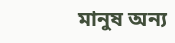মানুষ অন্য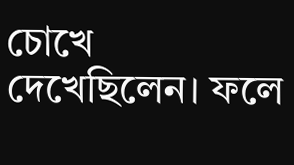চোখে দেখেছিলেন। ফলে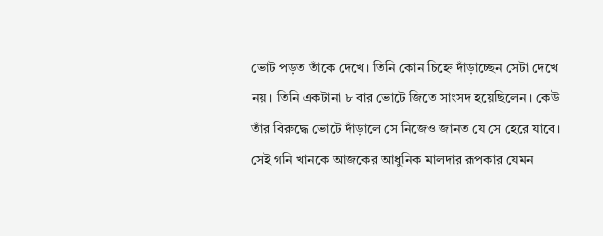ভোট পড়ত তাঁকে দেখে। তিনি কোন চিহ্নে দাঁড়াচ্ছেন সেটা দেখে নয়। তিনি একটানা ৮ বার ভোটে জিতে সাংসদ হয়েছিলেন। কেউ তাঁর বিরুদ্ধে ভোটে দাঁড়ালে সে নিজেও জানত যে সে হেরে যাবে। সেই গনি খানকে আজকের আধুনিক মালদার রূপকার যেমন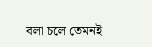বলা চলে তেমনই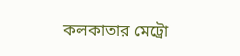কলকাতার মেট্রো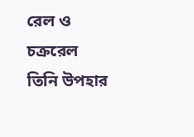রেল ও চক্ররেল তিনি উপহার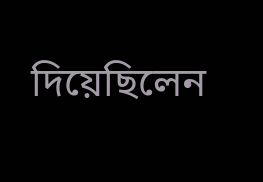দিয়েছিলেন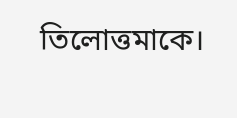তিলোত্তমাকে।